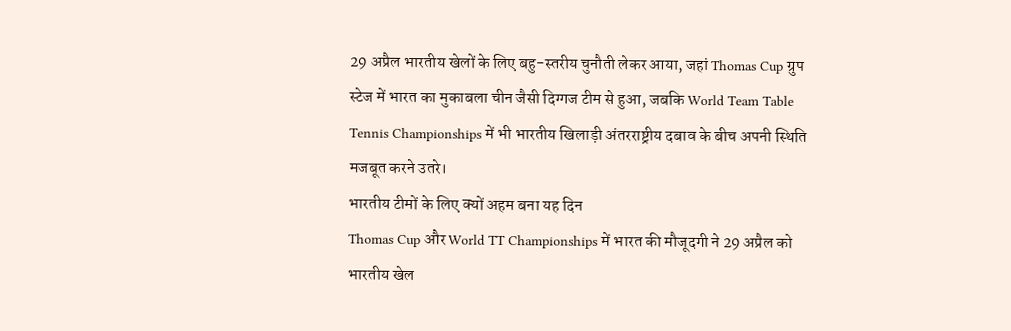29 अप्रैल भारतीय खेलों के लिए बहु-स्तरीय चुनौती लेकर आया, जहां Thomas Cup ग्रुप स्टेज में भारत का मुकाबला चीन जैसी दिग्गज टीम से हुआ, जबकि World Team Table Tennis Championships में भी भारतीय खिलाड़ी अंतरराष्ट्रीय दबाव के बीच अपनी स्थिति मजबूत करने उतरे।
भारतीय टीमों के लिए क्यों अहम बना यह दिन
Thomas Cup और World TT Championships में भारत की मौजूदगी ने 29 अप्रैल को भारतीय खेल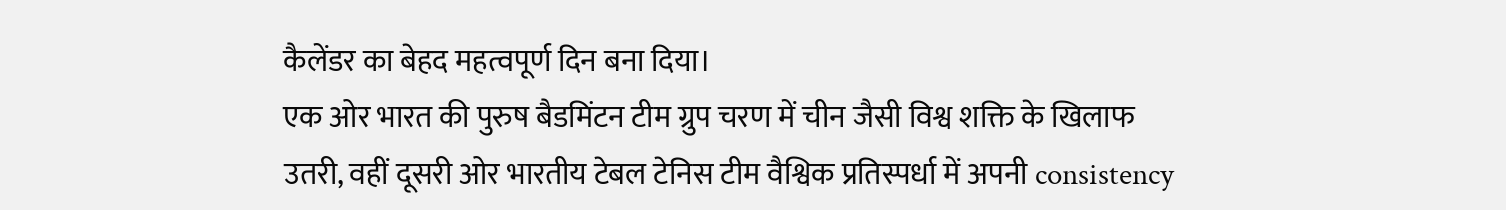कैलेंडर का बेहद महत्वपूर्ण दिन बना दिया।
एक ओर भारत की पुरुष बैडमिंटन टीम ग्रुप चरण में चीन जैसी विश्व शक्ति के खिलाफ उतरी, वहीं दूसरी ओर भारतीय टेबल टेनिस टीम वैश्विक प्रतिस्पर्धा में अपनी consistency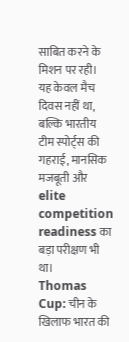साबित करने के मिशन पर रही।
यह केवल मैच दिवस नहीं था, बल्कि भारतीय टीम स्पोर्ट्स की गहराई, मानसिक मजबूती और elite competition readiness का बड़ा परीक्षण भी था।
Thomas Cup: चीन के खिलाफ भारत की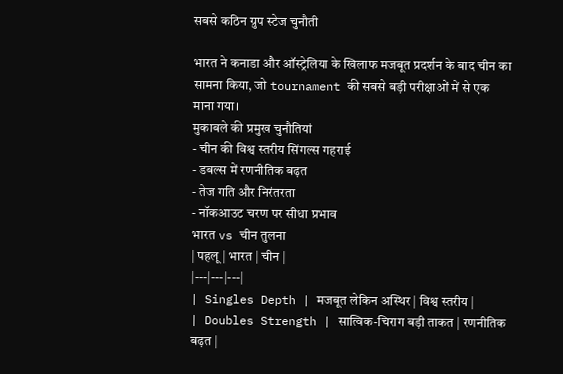सबसे कठिन ग्रुप स्टेज चुनौती

भारत ने कनाडा और ऑस्ट्रेलिया के खिलाफ मजबूत प्रदर्शन के बाद चीन का सामना किया, जो tournament की सबसे बड़ी परीक्षाओं में से एक माना गया।
मुकाबले की प्रमुख चुनौतियां
- चीन की विश्व स्तरीय सिंगल्स गहराई
- डबल्स में रणनीतिक बढ़त
- तेज गति और निरंतरता
- नॉकआउट चरण पर सीधा प्रभाव
भारत vs चीन तुलना
| पहलू | भारत | चीन |
|---|---|---|
| Singles Depth | मजबूत लेकिन अस्थिर | विश्व स्तरीय |
| Doubles Strength | सात्विक-चिराग बड़ी ताकत | रणनीतिक बढ़त |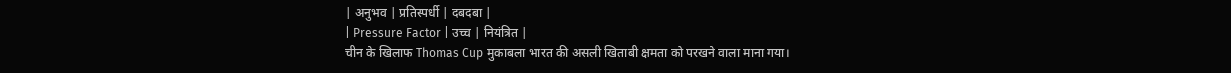| अनुभव | प्रतिस्पर्धी | दबदबा |
| Pressure Factor | उच्च | नियंत्रित |
चीन के खिलाफ Thomas Cup मुकाबला भारत की असली खिताबी क्षमता को परखने वाला माना गया।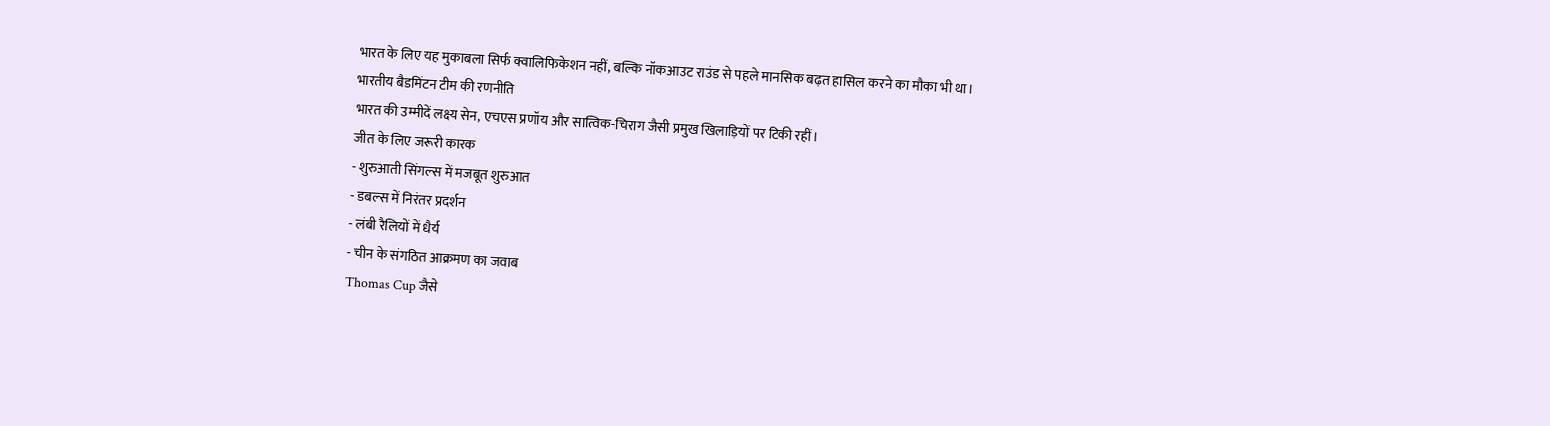भारत के लिए यह मुकाबला सिर्फ क्वालिफिकेशन नहीं, बल्कि नॉकआउट राउंड से पहले मानसिक बढ़त हासिल करने का मौका भी था।
भारतीय बैडमिंटन टीम की रणनीति
भारत की उम्मीदें लक्ष्य सेन, एचएस प्रणॉय और सात्विक-चिराग जैसी प्रमुख खिलाड़ियों पर टिकी रहीं।
जीत के लिए जरूरी कारक
- शुरुआती सिंगल्स में मजबूत शुरुआत
- डबल्स में निरंतर प्रदर्शन
- लंबी रैलियों में धैर्य
- चीन के संगठित आक्रमण का जवाब
Thomas Cup जैसे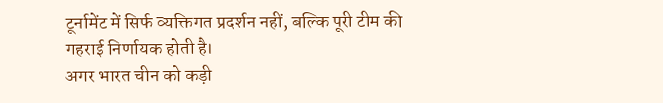टूर्नामेंट में सिर्फ व्यक्तिगत प्रदर्शन नहीं, बल्कि पूरी टीम की गहराई निर्णायक होती है।
अगर भारत चीन को कड़ी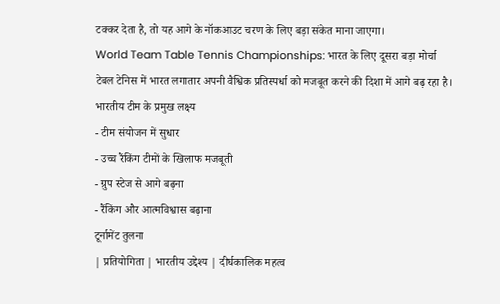टक्कर देता है, तो यह आगे के नॉकआउट चरण के लिए बड़ा संकेत माना जाएगा।
World Team Table Tennis Championships: भारत के लिए दूसरा बड़ा मोर्चा
टेबल टेनिस में भारत लगातार अपनी वैश्विक प्रतिस्पर्धा को मजबूत करने की दिशा में आगे बढ़ रहा है।
भारतीय टीम के प्रमुख लक्ष्य
- टीम संयोजन में सुधार
- उच्च रैंकिंग टीमों के खिलाफ मजबूती
- ग्रुप स्टेज से आगे बढ़ना
- रैंकिंग और आत्मविश्वास बढ़ाना
टूर्नामेंट तुलना
| प्रतियोगिता | भारतीय उद्देश्य | दीर्घकालिक महत्व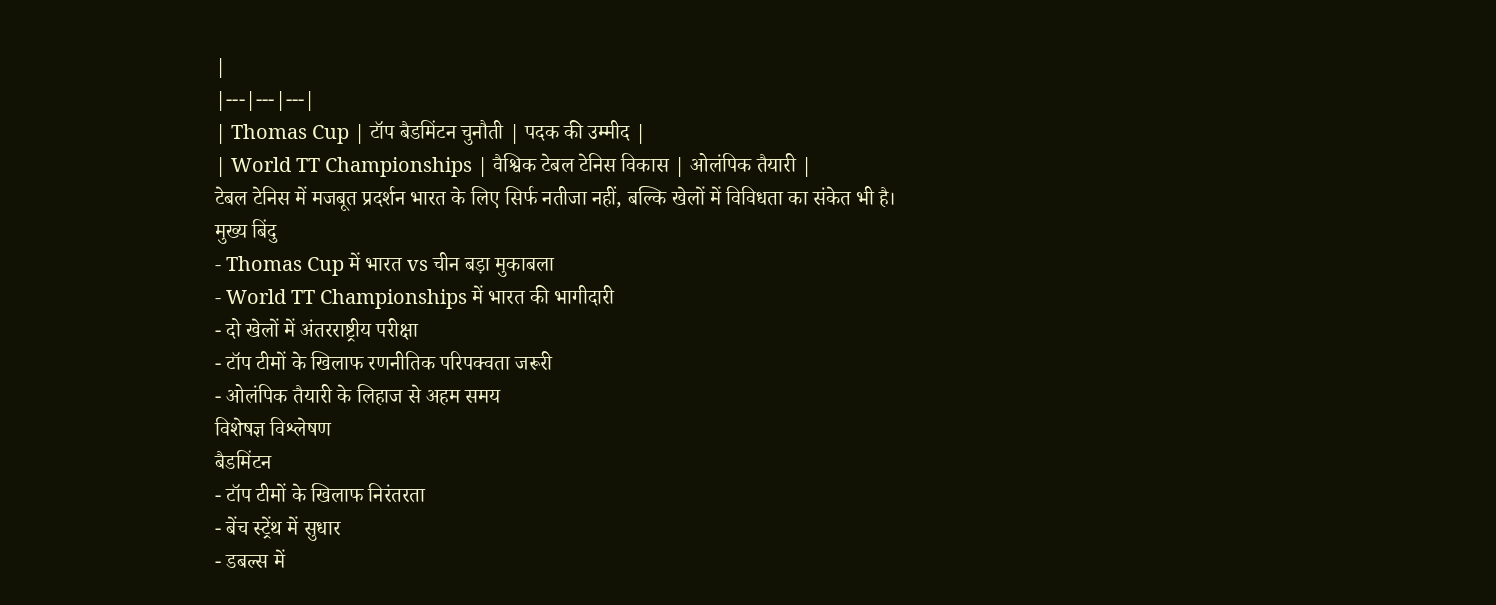|
|---|---|---|
| Thomas Cup | टॉप बैडमिंटन चुनौती | पदक की उम्मीद |
| World TT Championships | वैश्विक टेबल टेनिस विकास | ओलंपिक तैयारी |
टेबल टेनिस में मजबूत प्रदर्शन भारत के लिए सिर्फ नतीजा नहीं, बल्कि खेलों में विविधता का संकेत भी है।
मुख्य बिंदु
- Thomas Cup में भारत vs चीन बड़ा मुकाबला
- World TT Championships में भारत की भागीदारी
- दो खेलों में अंतरराष्ट्रीय परीक्षा
- टॉप टीमों के खिलाफ रणनीतिक परिपक्वता जरूरी
- ओलंपिक तैयारी के लिहाज से अहम समय
विशेषज्ञ विश्लेषण
बैडमिंटन
- टॉप टीमों के खिलाफ निरंतरता
- बेंच स्ट्रेंथ में सुधार
- डबल्स में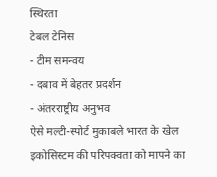स्थिरता
टेबल टेनिस
- टीम समन्वय
- दबाव में बेहतर प्रदर्शन
- अंतरराष्ट्रीय अनुभव
ऐसे मल्टी-स्पोर्ट मुकाबले भारत के खेल इकोसिस्टम की परिपक्वता को मापने का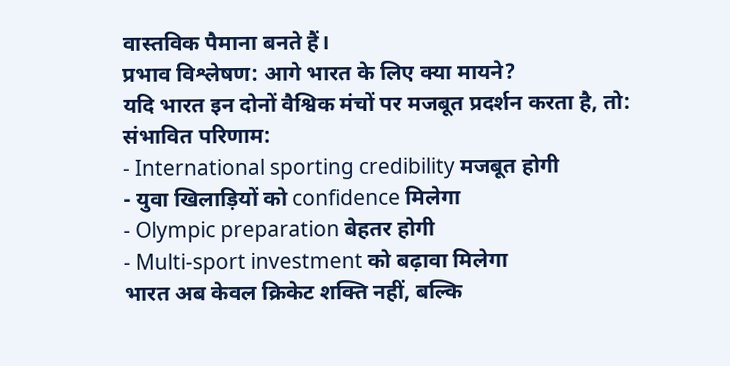वास्तविक पैमाना बनते हैं।
प्रभाव विश्लेषण: आगे भारत के लिए क्या मायने?
यदि भारत इन दोनों वैश्विक मंचों पर मजबूत प्रदर्शन करता है, तो:
संभावित परिणाम:
- International sporting credibility मजबूत होगी
- युवा खिलाड़ियों को confidence मिलेगा
- Olympic preparation बेहतर होगी
- Multi-sport investment को बढ़ावा मिलेगा
भारत अब केवल क्रिकेट शक्ति नहीं, बल्कि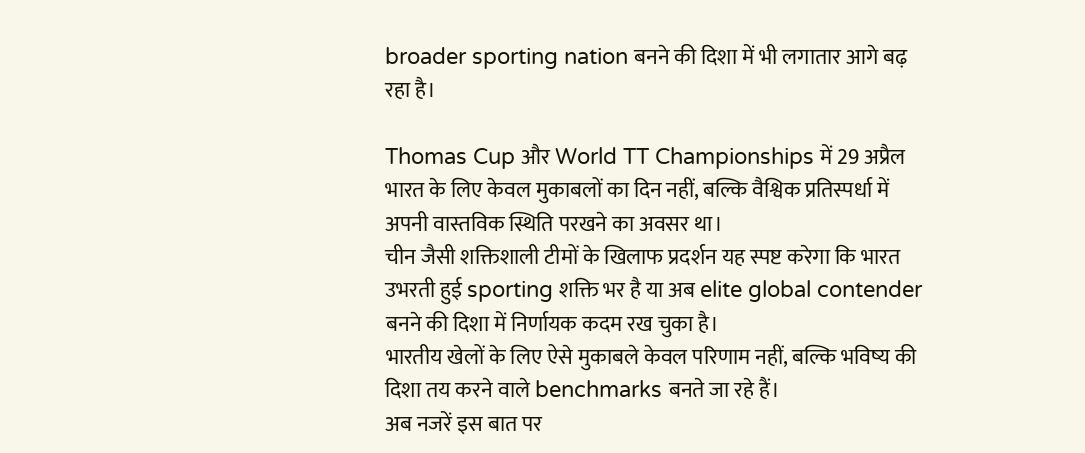broader sporting nation बनने की दिशा में भी लगातार आगे बढ़ रहा है।

Thomas Cup और World TT Championships में 29 अप्रैल भारत के लिए केवल मुकाबलों का दिन नहीं, बल्कि वैश्विक प्रतिस्पर्धा में अपनी वास्तविक स्थिति परखने का अवसर था।
चीन जैसी शक्तिशाली टीमों के खिलाफ प्रदर्शन यह स्पष्ट करेगा कि भारत उभरती हुई sporting शक्ति भर है या अब elite global contender बनने की दिशा में निर्णायक कदम रख चुका है।
भारतीय खेलों के लिए ऐसे मुकाबले केवल परिणाम नहीं, बल्कि भविष्य की दिशा तय करने वाले benchmarks बनते जा रहे हैं।
अब नजरें इस बात पर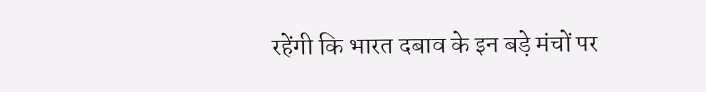रहेंगी कि भारत दबाव के इन बड़े मंचों पर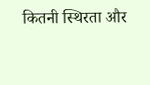कितनी स्थिरता और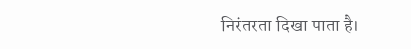निरंतरता दिखा पाता है।